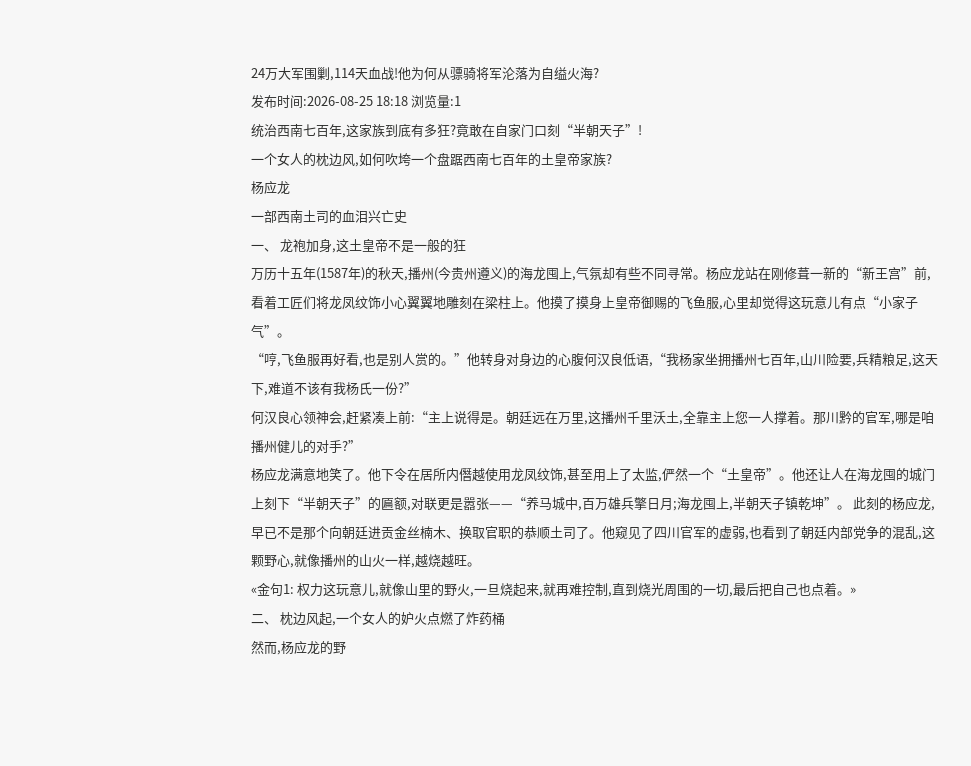24万大军围剿,114天血战!他为何从骠骑将军沦落为自缢火海?
发布时间:2026-08-25 18:18 浏览量:1
统治西南七百年,这家族到底有多狂?竟敢在自家门口刻“半朝天子”!
一个女人的枕边风,如何吹垮一个盘踞西南七百年的土皇帝家族?
杨应龙
一部西南土司的血泪兴亡史
一、 龙袍加身,这土皇帝不是一般的狂
万历十五年(1587年)的秋天,播州(今贵州遵义)的海龙囤上,气氛却有些不同寻常。杨应龙站在刚修葺一新的“新王宫”前,看着工匠们将龙凤纹饰小心翼翼地雕刻在梁柱上。他摸了摸身上皇帝御赐的飞鱼服,心里却觉得这玩意儿有点“小家子气”。
“哼,飞鱼服再好看,也是别人赏的。”他转身对身边的心腹何汉良低语,“我杨家坐拥播州七百年,山川险要,兵精粮足,这天下,难道不该有我杨氏一份?”
何汉良心领神会,赶紧凑上前:“主上说得是。朝廷远在万里,这播州千里沃土,全靠主上您一人撑着。那川黔的官军,哪是咱播州健儿的对手?”
杨应龙满意地笑了。他下令在居所内僭越使用龙凤纹饰,甚至用上了太监,俨然一个“土皇帝”。他还让人在海龙囤的城门上刻下“半朝天子”的匾额,对联更是嚣张——“养马城中,百万雄兵擎日月;海龙囤上,半朝天子镇乾坤”。 此刻的杨应龙,早已不是那个向朝廷进贡金丝楠木、换取官职的恭顺土司了。他窥见了四川官军的虚弱,也看到了朝廷内部党争的混乱,这颗野心,就像播州的山火一样,越烧越旺。
«金句1: 权力这玩意儿,就像山里的野火,一旦烧起来,就再难控制,直到烧光周围的一切,最后把自己也点着。»
二、 枕边风起,一个女人的妒火点燃了炸药桶
然而,杨应龙的野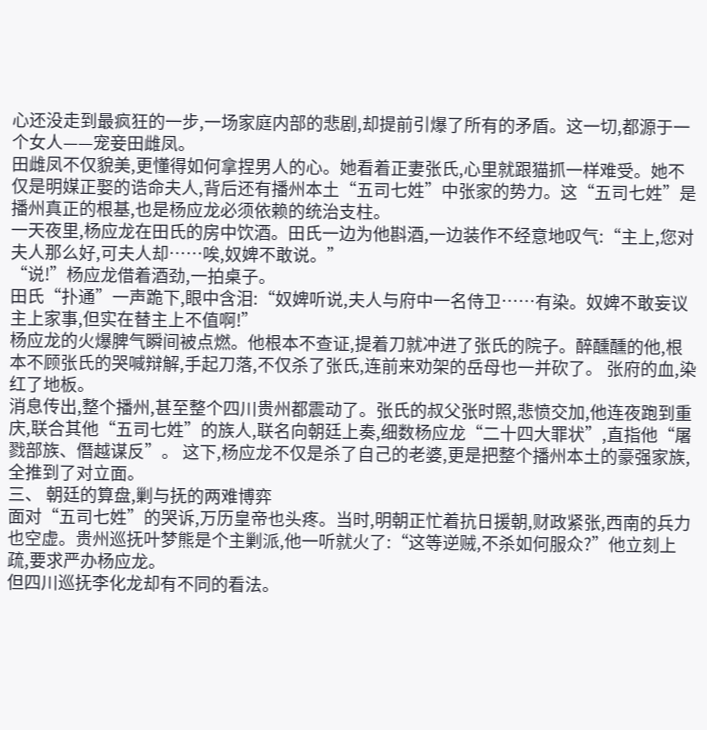心还没走到最疯狂的一步,一场家庭内部的悲剧,却提前引爆了所有的矛盾。这一切,都源于一个女人——宠妾田雌凤。
田雌凤不仅貌美,更懂得如何拿捏男人的心。她看着正妻张氏,心里就跟猫抓一样难受。她不仅是明媒正娶的诰命夫人,背后还有播州本土“五司七姓”中张家的势力。这“五司七姓”是播州真正的根基,也是杨应龙必须依赖的统治支柱。
一天夜里,杨应龙在田氏的房中饮酒。田氏一边为他斟酒,一边装作不经意地叹气:“主上,您对夫人那么好,可夫人却……唉,奴婢不敢说。”
“说!”杨应龙借着酒劲,一拍桌子。
田氏“扑通”一声跪下,眼中含泪:“奴婢听说,夫人与府中一名侍卫……有染。奴婢不敢妄议主上家事,但实在替主上不值啊!”
杨应龙的火爆脾气瞬间被点燃。他根本不查证,提着刀就冲进了张氏的院子。醉醺醺的他,根本不顾张氏的哭喊辩解,手起刀落,不仅杀了张氏,连前来劝架的岳母也一并砍了。 张府的血,染红了地板。
消息传出,整个播州,甚至整个四川贵州都震动了。张氏的叔父张时照,悲愤交加,他连夜跑到重庆,联合其他“五司七姓”的族人,联名向朝廷上奏,细数杨应龙“二十四大罪状”,直指他“屠戮部族、僭越谋反”。 这下,杨应龙不仅是杀了自己的老婆,更是把整个播州本土的豪强家族,全推到了对立面。
三、 朝廷的算盘,剿与抚的两难博弈
面对“五司七姓”的哭诉,万历皇帝也头疼。当时,明朝正忙着抗日援朝,财政紧张,西南的兵力也空虚。贵州巡抚叶梦熊是个主剿派,他一听就火了:“这等逆贼,不杀如何服众?”他立刻上疏,要求严办杨应龙。
但四川巡抚李化龙却有不同的看法。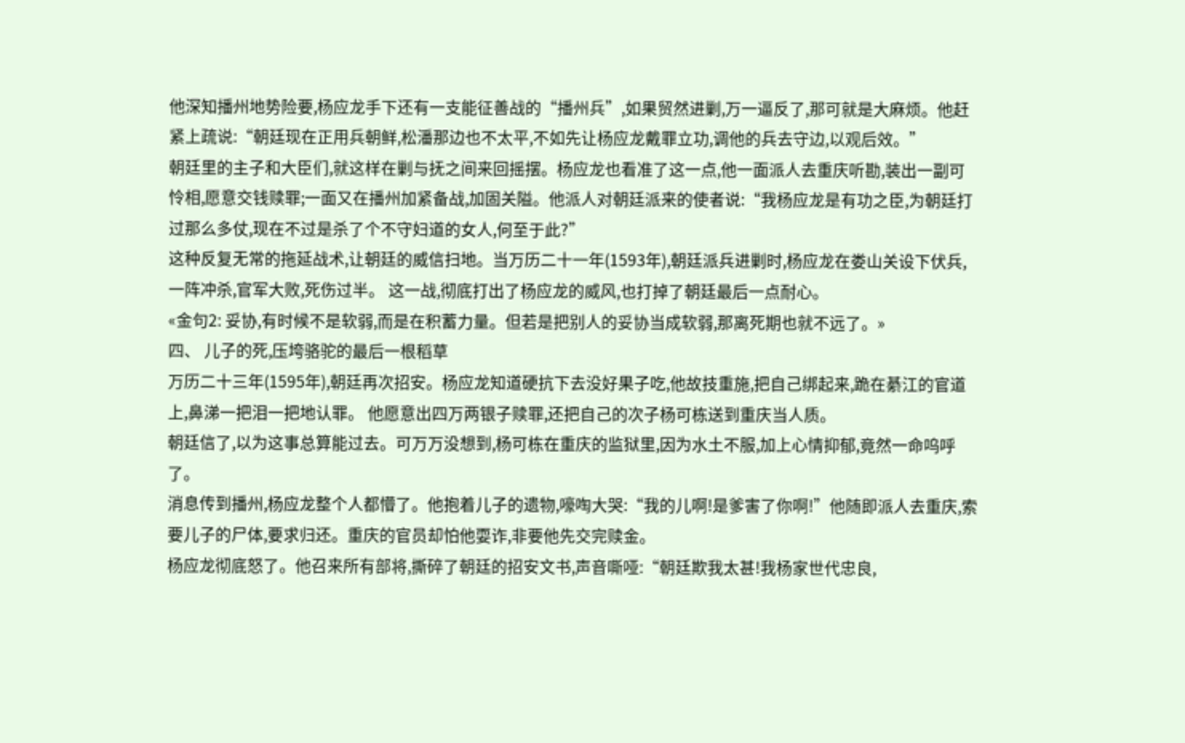他深知播州地势险要,杨应龙手下还有一支能征善战的“播州兵”,如果贸然进剿,万一逼反了,那可就是大麻烦。他赶紧上疏说:“朝廷现在正用兵朝鲜,松潘那边也不太平,不如先让杨应龙戴罪立功,调他的兵去守边,以观后效。”
朝廷里的主子和大臣们,就这样在剿与抚之间来回摇摆。杨应龙也看准了这一点,他一面派人去重庆听勘,装出一副可怜相,愿意交钱赎罪;一面又在播州加紧备战,加固关隘。他派人对朝廷派来的使者说:“我杨应龙是有功之臣,为朝廷打过那么多仗,现在不过是杀了个不守妇道的女人,何至于此?”
这种反复无常的拖延战术,让朝廷的威信扫地。当万历二十一年(1593年),朝廷派兵进剿时,杨应龙在娄山关设下伏兵,一阵冲杀,官军大败,死伤过半。 这一战,彻底打出了杨应龙的威风,也打掉了朝廷最后一点耐心。
«金句2: 妥协,有时候不是软弱,而是在积蓄力量。但若是把别人的妥协当成软弱,那离死期也就不远了。»
四、 儿子的死,压垮骆驼的最后一根稻草
万历二十三年(1595年),朝廷再次招安。杨应龙知道硬抗下去没好果子吃,他故技重施,把自己绑起来,跪在綦江的官道上,鼻涕一把泪一把地认罪。 他愿意出四万两银子赎罪,还把自己的次子杨可栋送到重庆当人质。
朝廷信了,以为这事总算能过去。可万万没想到,杨可栋在重庆的监狱里,因为水土不服,加上心情抑郁,竟然一命呜呼了。
消息传到播州,杨应龙整个人都懵了。他抱着儿子的遗物,嚎啕大哭:“我的儿啊!是爹害了你啊!”他随即派人去重庆,索要儿子的尸体,要求归还。重庆的官员却怕他耍诈,非要他先交完赎金。
杨应龙彻底怒了。他召来所有部将,撕碎了朝廷的招安文书,声音嘶哑:“朝廷欺我太甚!我杨家世代忠良,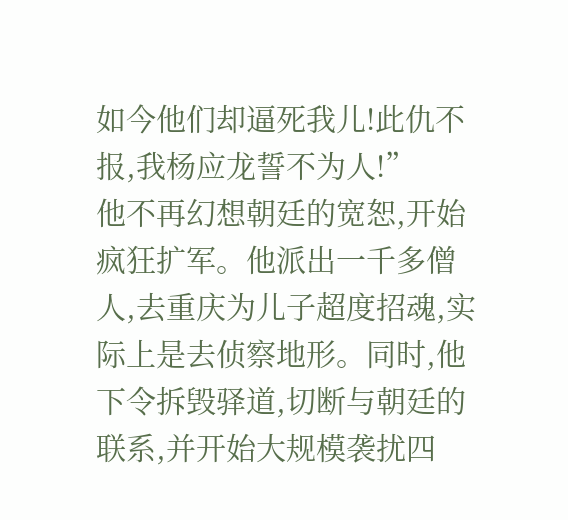如今他们却逼死我儿!此仇不报,我杨应龙誓不为人!”
他不再幻想朝廷的宽恕,开始疯狂扩军。他派出一千多僧人,去重庆为儿子超度招魂,实际上是去侦察地形。同时,他下令拆毁驿道,切断与朝廷的联系,并开始大规模袭扰四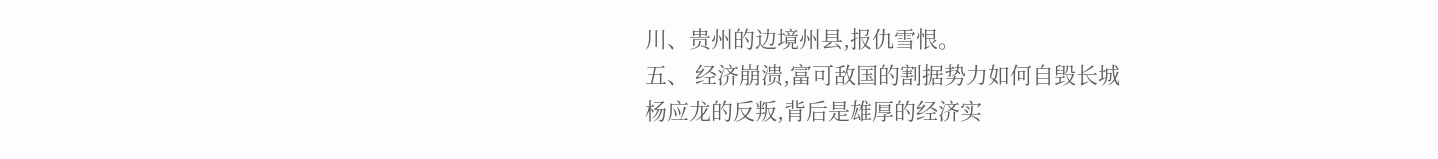川、贵州的边境州县,报仇雪恨。
五、 经济崩溃,富可敌国的割据势力如何自毁长城
杨应龙的反叛,背后是雄厚的经济实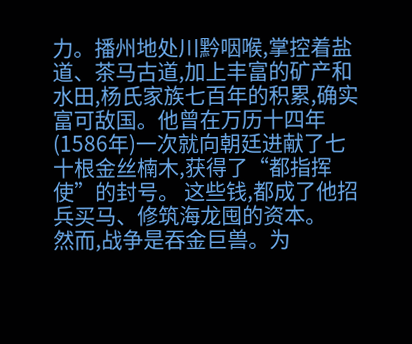力。播州地处川黔咽喉,掌控着盐道、茶马古道,加上丰富的矿产和水田,杨氏家族七百年的积累,确实富可敌国。他曾在万历十四年(1586年)一次就向朝廷进献了七十根金丝楠木,获得了“都指挥使”的封号。 这些钱,都成了他招兵买马、修筑海龙囤的资本。
然而,战争是吞金巨兽。为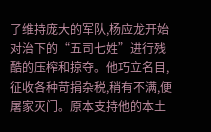了维持庞大的军队,杨应龙开始对治下的“五司七姓”进行残酷的压榨和掠夺。他巧立名目,征收各种苛捐杂税,稍有不满,便屠家灭门。原本支持他的本土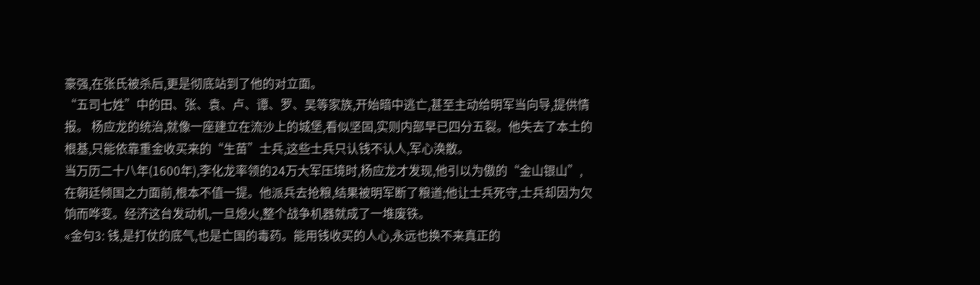豪强,在张氏被杀后,更是彻底站到了他的对立面。
“五司七姓”中的田、张、袁、卢、谭、罗、吴等家族,开始暗中逃亡,甚至主动给明军当向导,提供情报。 杨应龙的统治,就像一座建立在流沙上的城堡,看似坚固,实则内部早已四分五裂。他失去了本土的根基,只能依靠重金收买来的“生苗”士兵,这些士兵只认钱不认人,军心涣散。
当万历二十八年(1600年),李化龙率领的24万大军压境时,杨应龙才发现,他引以为傲的“金山银山”,在朝廷倾国之力面前,根本不值一提。他派兵去抢粮,结果被明军断了粮道;他让士兵死守,士兵却因为欠饷而哗变。经济这台发动机,一旦熄火,整个战争机器就成了一堆废铁。
«金句3: 钱,是打仗的底气,也是亡国的毒药。能用钱收买的人心,永远也换不来真正的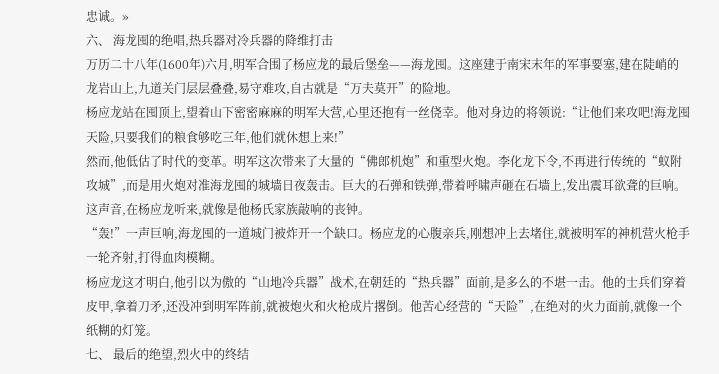忠诚。»
六、 海龙囤的绝唱,热兵器对冷兵器的降维打击
万历二十八年(1600年)六月,明军合围了杨应龙的最后堡垒——海龙囤。这座建于南宋末年的军事要塞,建在陡峭的龙岩山上,九道关门层层叠叠,易守难攻,自古就是“万夫莫开”的险地。
杨应龙站在囤顶上,望着山下密密麻麻的明军大营,心里还抱有一丝侥幸。他对身边的将领说:“让他们来攻吧!海龙囤天险,只要我们的粮食够吃三年,他们就休想上来!”
然而,他低估了时代的变革。明军这次带来了大量的“佛郎机炮”和重型火炮。李化龙下令,不再进行传统的“蚁附攻城”,而是用火炮对准海龙囤的城墙日夜轰击。巨大的石弹和铁弹,带着呼啸声砸在石墙上,发出震耳欲聋的巨响。这声音,在杨应龙听来,就像是他杨氏家族敲响的丧钟。
“轰!”一声巨响,海龙囤的一道城门被炸开一个缺口。杨应龙的心腹亲兵,刚想冲上去堵住,就被明军的神机营火枪手一轮齐射,打得血肉模糊。
杨应龙这才明白,他引以为傲的“山地冷兵器”战术,在朝廷的“热兵器”面前,是多么的不堪一击。他的士兵们穿着皮甲,拿着刀矛,还没冲到明军阵前,就被炮火和火枪成片撂倒。他苦心经营的“天险”,在绝对的火力面前,就像一个纸糊的灯笼。
七、 最后的绝望,烈火中的终结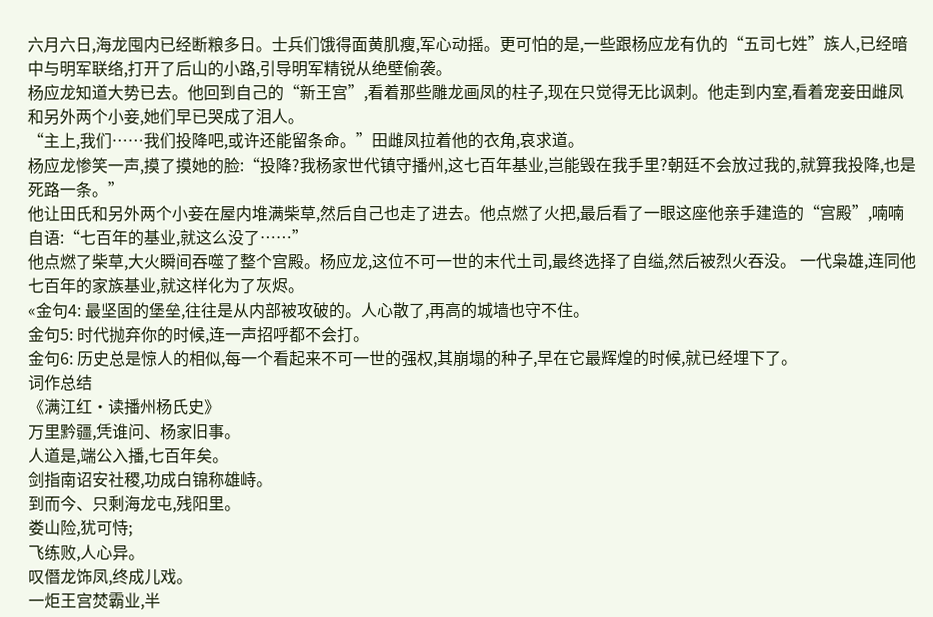六月六日,海龙囤内已经断粮多日。士兵们饿得面黄肌瘦,军心动摇。更可怕的是,一些跟杨应龙有仇的“五司七姓”族人,已经暗中与明军联络,打开了后山的小路,引导明军精锐从绝壁偷袭。
杨应龙知道大势已去。他回到自己的“新王宫”,看着那些雕龙画凤的柱子,现在只觉得无比讽刺。他走到内室,看着宠妾田雌凤和另外两个小妾,她们早已哭成了泪人。
“主上,我们……我们投降吧,或许还能留条命。”田雌凤拉着他的衣角,哀求道。
杨应龙惨笑一声,摸了摸她的脸:“投降?我杨家世代镇守播州,这七百年基业,岂能毁在我手里?朝廷不会放过我的,就算我投降,也是死路一条。”
他让田氏和另外两个小妾在屋内堆满柴草,然后自己也走了进去。他点燃了火把,最后看了一眼这座他亲手建造的“宫殿”,喃喃自语:“七百年的基业,就这么没了……”
他点燃了柴草,大火瞬间吞噬了整个宫殿。杨应龙,这位不可一世的末代土司,最终选择了自缢,然后被烈火吞没。 一代枭雄,连同他七百年的家族基业,就这样化为了灰烬。
«金句4: 最坚固的堡垒,往往是从内部被攻破的。人心散了,再高的城墙也守不住。
金句5: 时代抛弃你的时候,连一声招呼都不会打。
金句6: 历史总是惊人的相似,每一个看起来不可一世的强权,其崩塌的种子,早在它最辉煌的时候,就已经埋下了。
词作总结
《满江红·读播州杨氏史》
万里黔疆,凭谁问、杨家旧事。
人道是,端公入播,七百年矣。
剑指南诏安社稷,功成白锦称雄峙。
到而今、只剩海龙屯,残阳里。
娄山险,犹可恃;
飞练败,人心异。
叹僭龙饰凤,终成儿戏。
一炬王宫焚霸业,半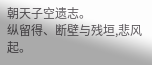朝天子空遗志。
纵留得、断壁与残垣,悲风起。